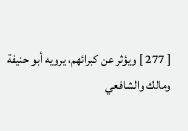[ 277 ] ويؤثر عن كبرائهم، يرويه أبو حنيفة ومالك والشافعي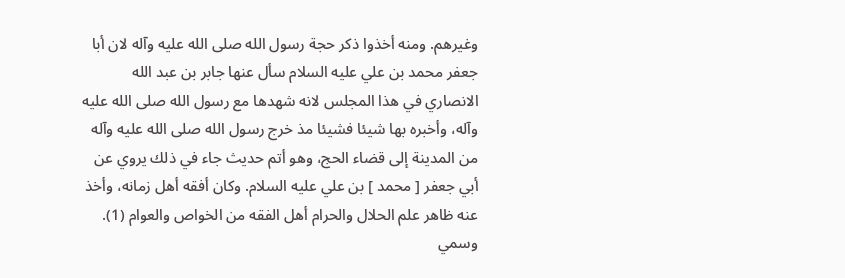وغيرهم. ومنه أخذوا ذكر حجة رسول الله صلى الله عليه وآله لان أبا جعفر محمد بن علي عليه السلام سأل عنها جابر بن عبد الله الانصاري في هذا المجلس لانه شهدها مع رسول الله صلى الله عليه وآله، وأخبره بها شيئا فشيئا مذ خرج رسول الله صلى الله عليه وآله من المدينة إلى قضاء الحج، وهو أتم حديث جاء في ذلك يروي عن أبي جعفر [ محمد ] بن علي عليه السلام. وكان أفقه أهل زمانه، وأخذ عنه ظاهر علم الحلال والحرام أهل الفقه من الخواص والعوام (1). وسمي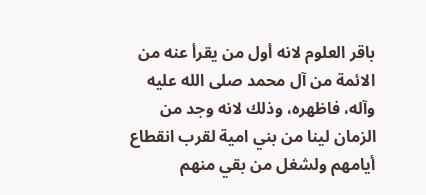باقر العلوم لانه أول من يقرأ عنه من الائمة من آل محمد صلى الله عليه وآله، فاظهره، وذلك لانه وجد من الزمان لينا من بني امية لقرب انقطاع أيامهم ولشغل من بقي منهم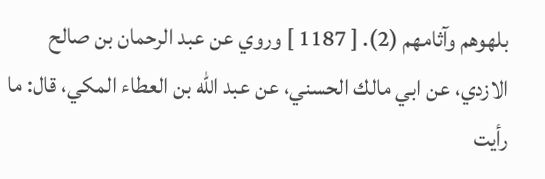بلهوهم وآثامهم (2). [ 1187 ] وروي عن عبد الرحمان بن صالح الازدي، عن ابي مالك الحسني، عن عبد الله بن العطاء المكي، قال: ما رأيت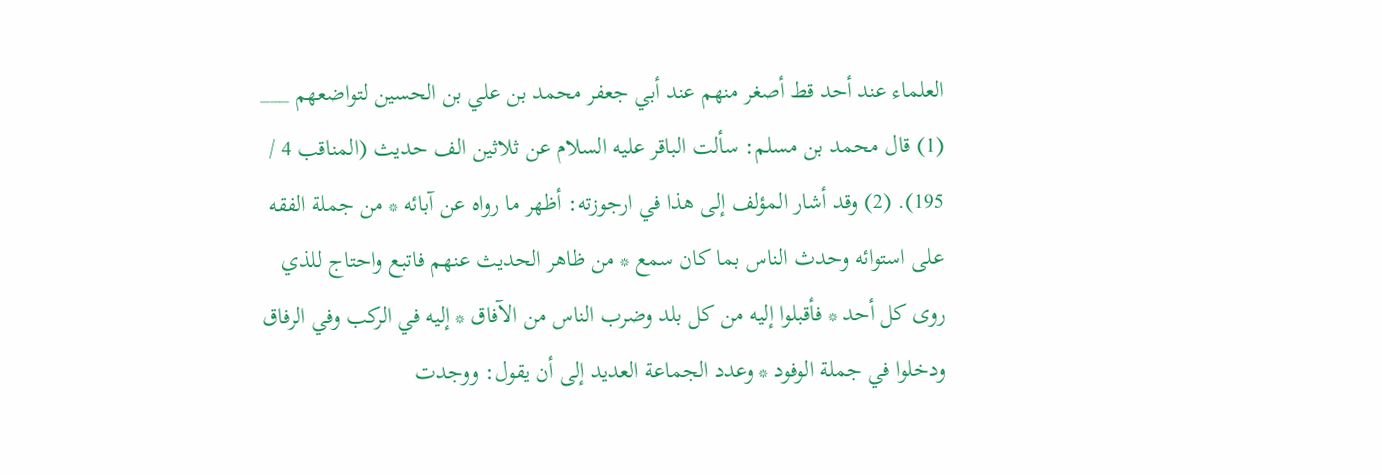العلماء عند أحد قط أصغر منهم عند أبي جعفر محمد بن علي بن الحسين لتواضعهم ___ (1) قال محمد بن مسلم: سألت الباقر عليه السلام عن ثلاثين الف حديث (المناقب 4 / 195). (2) وقد أشار المؤلف إلى هذا في ارجوزته: أظهر ما رواه عن آبائه * من جملة الفقه على استوائه وحدث الناس بما كان سمع * من ظاهر الحديث عنهم فاتبع واحتاج للذي روى كل أحد * فأقبلوا إليه من كل بلد وضرب الناس من الآفاق * إليه في الركب وفي الرفاق ودخلوا في جملة الوفود * وعدد الجماعة العديد إلى أن يقول: ووجدت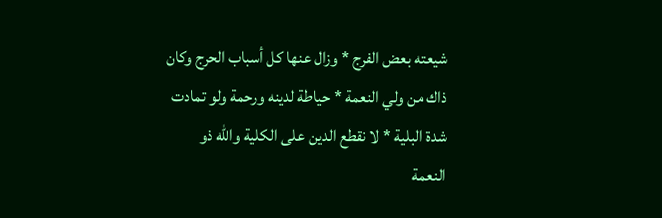شيعته بعض الفرج * وزال عنها كل أسباب الحرج وكان ذاك من ولي النعمة * حياطة لدينه ورحمة ولو تمادت شدة البلية * لا نقطع الدين على الكلية والله ذو النعمة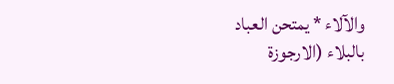والآلاء * يمتحن العباد بالبلاء (الارجوزة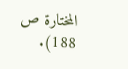المختارة ص 188).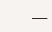___